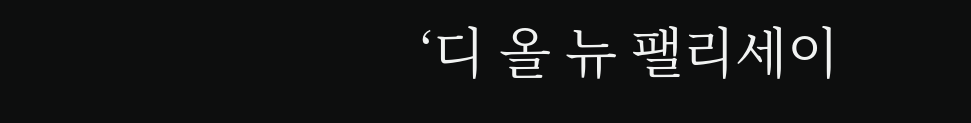‘디 올 뉴 팰리세이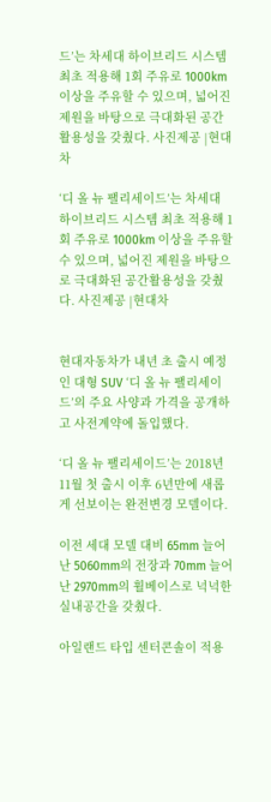드’는 차세대 하이브리드 시스템 최초 적용해 1회 주유로 1000km 이상을 주유할 수 있으며, 넓어진 제원을 바탕으로 극대화된 공간활용성을 갖췄다. 사진제공 |현대차

‘디 올 뉴 팰리세이드’는 차세대 하이브리드 시스템 최초 적용해 1회 주유로 1000km 이상을 주유할 수 있으며, 넓어진 제원을 바탕으로 극대화된 공간활용성을 갖췄다. 사진제공 |현대차


현대자동차가 내년 초 출시 예정인 대형 SUV ‘디 올 뉴 팰리세이드’의 주요 사양과 가격을 공개하고 사전계약에 돌입했다.

‘디 올 뉴 팰리세이드’는 2018년 11월 첫 출시 이후 6년만에 새롭게 선보이는 완전변경 모델이다.

이전 세대 모델 대비 65mm 늘어난 5060mm의 전장과 70mm 늘어난 2970mm의 휠베이스로 넉넉한 실내공간을 갖췄다.

아일랜드 타입 센터콘솔이 적용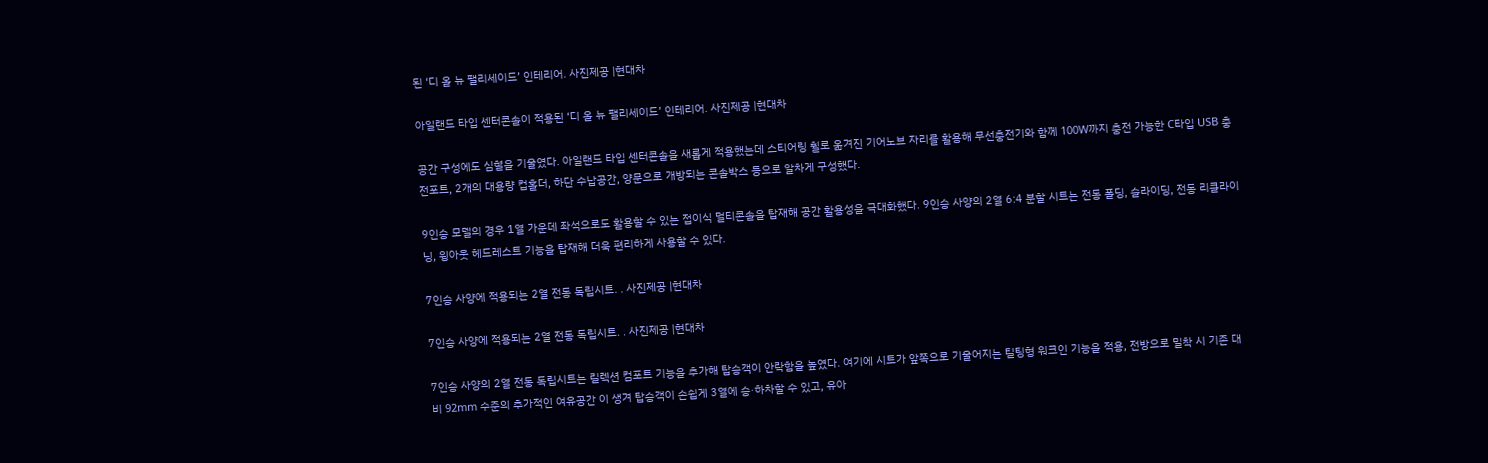된 ‘디 올 뉴 팰리세이드’ 인테리어. 사진제공 |현대차

아일랜드 타입 센터콘솔이 적용된 ‘디 올 뉴 팰리세이드’ 인테리어. 사진제공 |현대차

공간 구성에도 심혈을 기울였다. 아일랜드 타입 센터콘솔을 새롭게 적용했는데 스티어링 휠로 옮겨진 기어노브 자리를 활용해 무선충전기와 함께 100W까지 충전 가능한 C타입 USB 충전포트, 2개의 대용량 컵홀더, 하단 수납공간, 양문으로 개방되는 콘솔박스 등으로 알차게 구성했다.

9인승 모델의 경우 1열 가운데 좌석으로도 활용할 수 있는 접이식 멀티콘솔을 탑재해 공간 활용성을 극대화했다. 9인승 사양의 2열 6:4 분할 시트는 전동 폴딩, 슬라이딩, 전동 리클라이닝, 윙아웃 헤드레스트 기능을 탑재해 더욱 편리하게 사용할 수 있다.

7인승 사양에 적용되는 2열 전동 독립시트. . 사진제공 |현대차

7인승 사양에 적용되는 2열 전동 독립시트. . 사진제공 |현대차

7인승 사양의 2열 전동 독립시트는 릴렉션 컴포트 기능을 추가해 탑승객이 안락함을 높였다. 여기에 시트가 앞쪽으로 기울어지는 틸팅형 워크인 기능을 적용, 전방으로 밀착 시 기존 대비 92mm 수준의 추가적인 여유공간 이 생겨 탑승객이 손쉽게 3열에 승·하차할 수 있고, 유아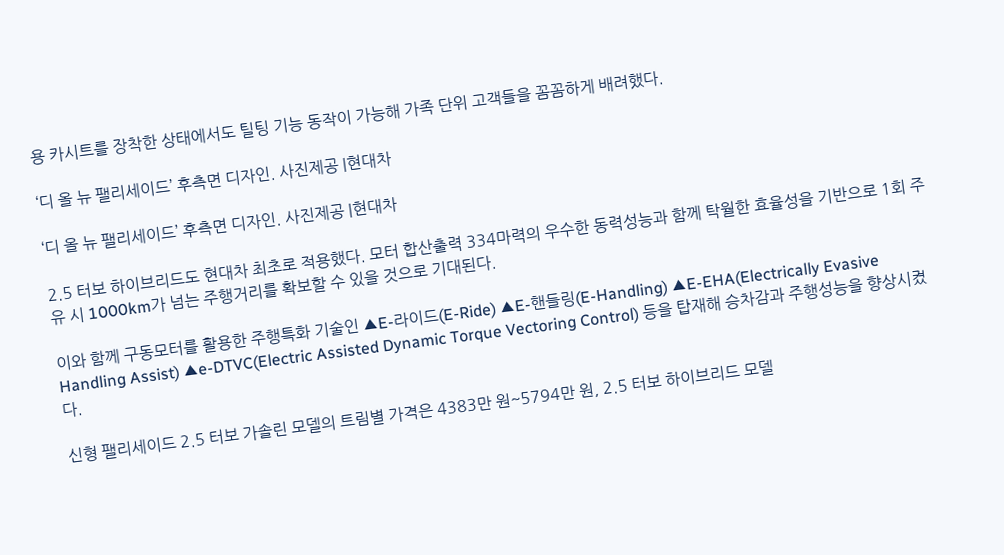용 카시트를 장착한 상태에서도 틸팅 기능 동작이 가능해 가족 단위 고객들을 꼼꼼하게 배려했다.

‘디 올 뉴 팰리세이드’ 후측면 디자인. 사진제공 |현대차

‘디 올 뉴 팰리세이드’ 후측면 디자인. 사진제공 |현대차

2.5 터보 하이브리드도 현대차 최초로 적용했다. 모터 합산출력 334마력의 우수한 동력성능과 함께 탁월한 효율성을 기반으로 1회 주유 시 1000km가 넘는 주행거리를 확보할 수 있을 것으로 기대된다.

이와 함께 구동모터를 활용한 주행특화 기술인 ▲E-라이드(E-Ride) ▲E-핸들링(E-Handling) ▲E-EHA(Electrically Evasive Handling Assist) ▲e-DTVC(Electric Assisted Dynamic Torque Vectoring Control) 등을 탑재해 승차감과 주행성능을 향상시켰다.

신형 팰리세이드 2.5 터보 가솔린 모델의 트림별 가격은 4383만 원~5794만 원, 2.5 터보 하이브리드 모델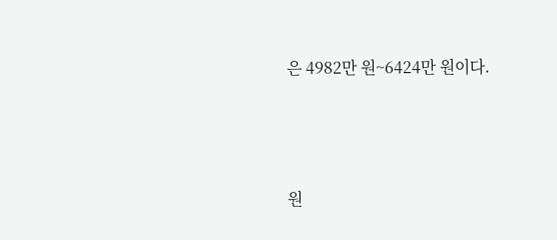은 4982만 원~6424만 원이다.



원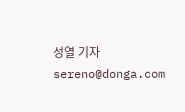성열 기자 sereno@donga.com